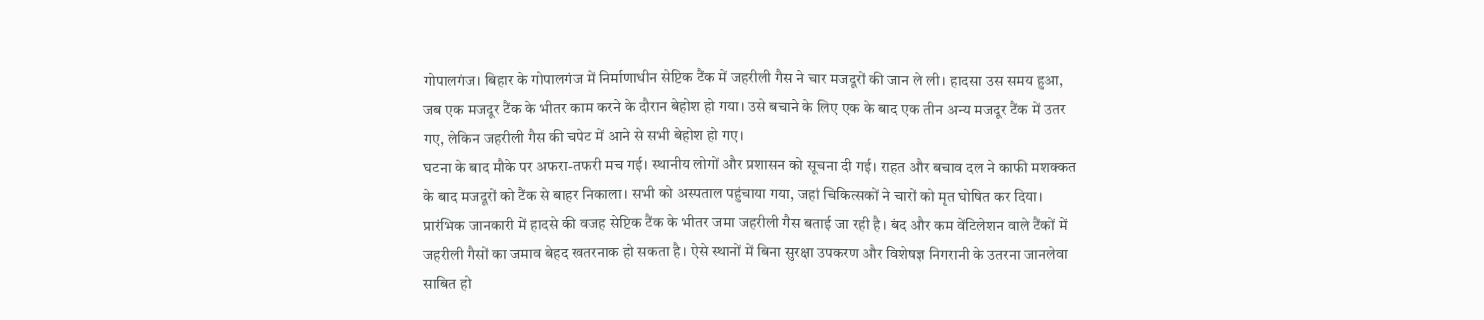गोपालगंज। बिहार के गोपालगंज में निर्माणाधीन सेप्टिक टैंक में जहरीली गैस ने चार मजदूरों की जान ले ली। हादसा उस समय हुआ, जब एक मजदूर टैंक के भीतर काम करने के दौरान बेहोश हो गया। उसे बचाने के लिए एक के बाद एक तीन अन्य मजदूर टैंक में उतर गए, लेकिन जहरीली गैस की चपेट में आने से सभी बेहोश हो गए।
घटना के बाद मौके पर अफरा-तफरी मच गई। स्थानीय लोगों और प्रशासन को सूचना दी गई। राहत और बचाव दल ने काफी मशक्कत के बाद मजदूरों को टैंक से बाहर निकाला। सभी को अस्पताल पहुंचाया गया, जहां चिकित्सकों ने चारों को मृत घोषित कर दिया।
प्रारंभिक जानकारी में हादसे की वजह सेप्टिक टैंक के भीतर जमा जहरीली गैस बताई जा रही है। बंद और कम वेंटिलेशन वाले टैंकों में जहरीली गैसों का जमाव बेहद खतरनाक हो सकता है। ऐसे स्थानों में बिना सुरक्षा उपकरण और विशेषज्ञ निगरानी के उतरना जानलेवा साबित हो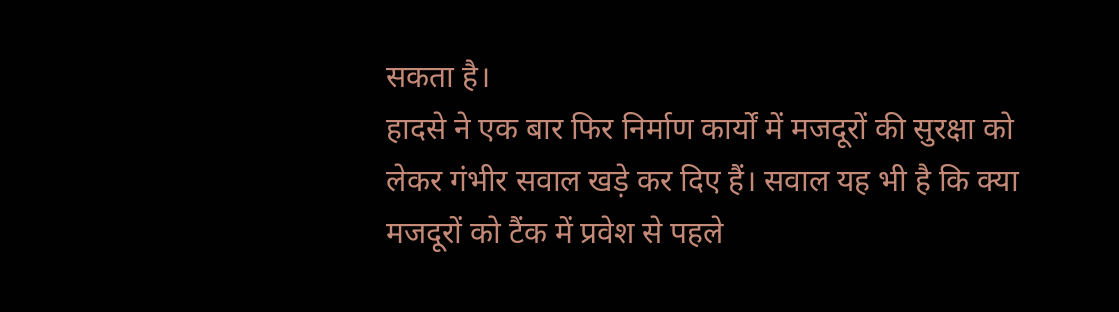सकता है।
हादसे ने एक बार फिर निर्माण कार्यों में मजदूरों की सुरक्षा को लेकर गंभीर सवाल खड़े कर दिए हैं। सवाल यह भी है कि क्या मजदूरों को टैंक में प्रवेश से पहले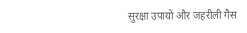सुरक्षा उपायों और जहरीली गैस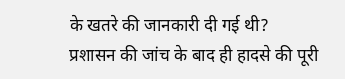के खतरे की जानकारी दी गई थी?
प्रशासन की जांच के बाद ही हादसे की पूरी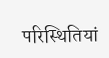परिस्थितियां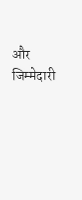और जिम्मेदारी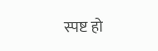स्पष्ट हो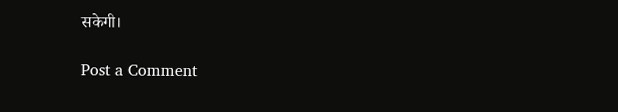सकेगी।

Post a Comment